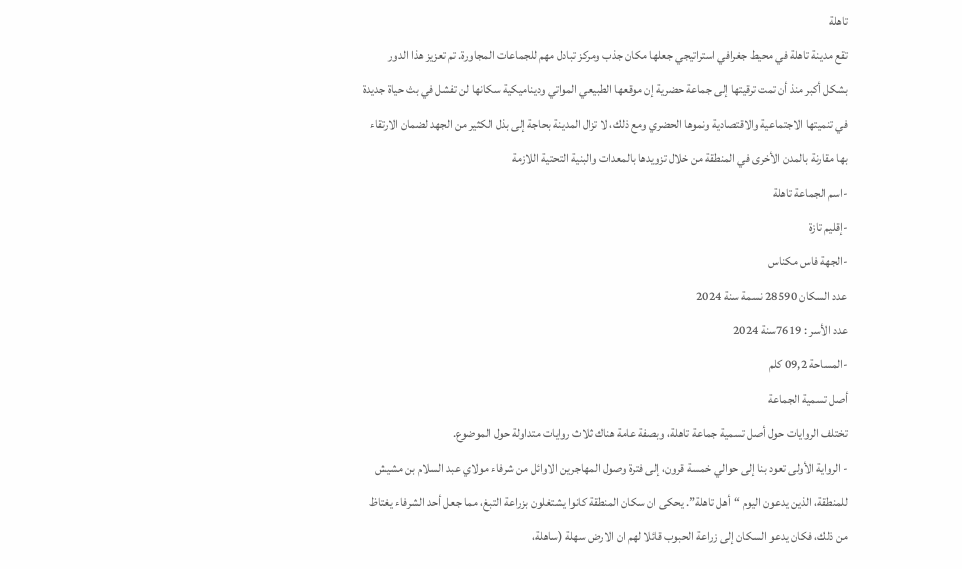تاهلة
تقع مدينة تاهلة في محيط جغرافي استراتيجي جعلها مكان جذب ومركز تبادل مهم للجماعات المجاورة. تم تعزيز هذا الدور بشكل أكبر منذ أن تمت ترقيتها إلى جماعة حضرية إن موقعها الطبيعي المواتي وديناميكية سكانها لن تفشل في بث حياة جديدة في تنميتها الاجتماعية والاقتصادية ونموها الحضري ومع ذلك، لا تزال المدينة بحاجة إلى بذل الكثير من الجهد لضمان الارتقاء بها مقارنة بالمدن الأخرى في المنطقة من خلال تزويدها بالمعدات والبنية التحتية اللازمة
-اسم الجماعة تاهلة
-إقليم تازة
-الجهة فاس مكناس
عدد السكان 28590 نسمة سنة 2024
عدد الأسر : 7619سنة 2024
-المساحة 09,2 كلم
أصل تسمية الجماعة
تختلف الروايات حول أصل تسمية جماعة تاهلة، وبصفة عامة هناك ثلاث روايات متداولة حول الموضوع.
- الرواية الأولى تعود بنا إلى حوالي خمسة قرون، إلى فترة وصول المهاجرين الاوائل من شرفاء مولاي عبد السلام بن مشيش للمنطقة، الذين يدعون اليوم “أهل تاهلة”. يحكى ان سكان المنطقة كانوا يشتغلون بزراعة التبغ، مما جعل أحد الشرفاء يغتاظ من ذلك، فكان يدعو السكان إلى زراعة الحبوب قائلا لهم ان الارض سهلة (ساهلة،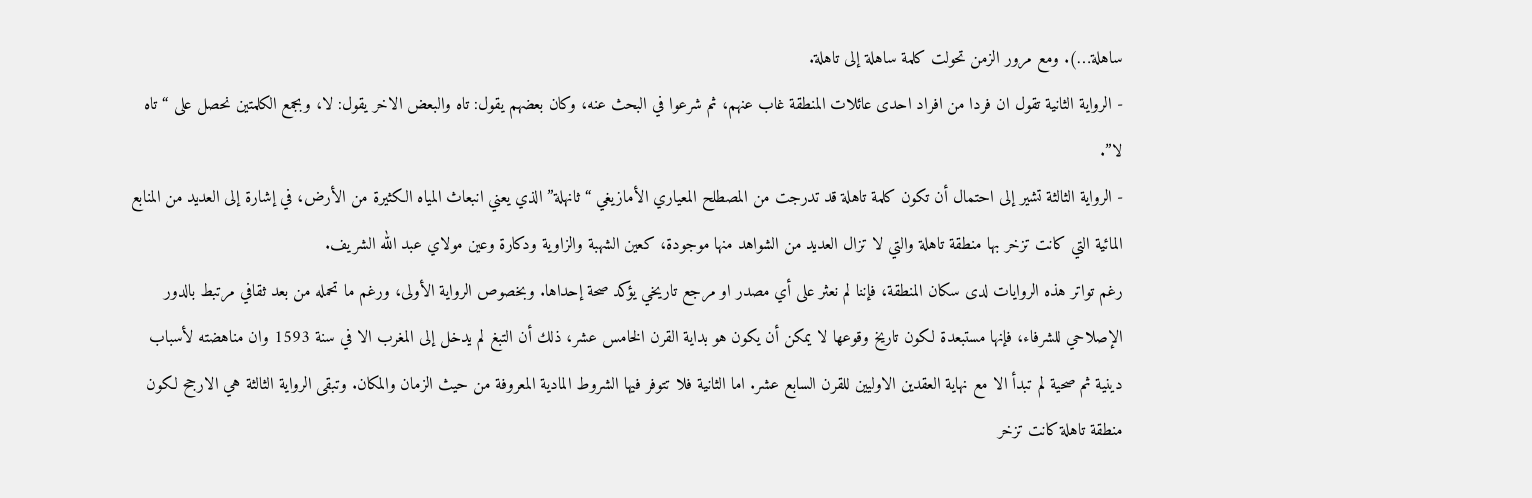ساهلة…). ومع مرور الزمن تحولت كلمة ساهلة إلى تاهلة.
- الرواية الثانية تقول ان فردا من افراد احدى عائلات المنطقة غاب عنهم، ثم شرعوا في البحث عنه، وكان بعضهم يقول: تاه والبعض الاخر يقول: لا، وبجمع الكلمتين نحصل على “تاه لا”.
- الرواية الثالثة تشير إلى احتمال أن تكون كلمة تاهلة قد تدرجت من المصطلح المعياري الأمازيغي “ثانهلة” الذي يعني انبعاث المياه الكثيرة من الأرض، في إشارة إلى العديد من المنابع المائية التي كانت تزخر بها منطقة تاهلة والتي لا تزال العديد من الشواهد منها موجودة، كعين الشهبة والزاوية ودكارة وعين مولاي عبد الله الشريف.
رغم تواتر هذه الروايات لدى سكان المنطقة، فإننا لم نعثر على أي مصدر او مرجع تاريخي يؤكد صحة إحداها. وبخصوص الرواية الأولى، ورغم ما تحمله من بعد ثقافي مرتبط بالدور الإصلاحي للشرفاء، فإنها مستبعدة لكون تاريخ وقوعها لا يمكن أن يكون هو بداية القرن الخامس عشر، ذلك أن التبغ لم يدخل إلى المغرب الا في سنة 1593 وان مناهضته لأسباب دينية ثم صحية لم تبدأ الا مع نهاية العقدين الاوليين للقرن السابع عشر. اما الثانية فلا تتوفر فيها الشروط المادية المعروفة من حيث الزمان والمكان. وتبقى الرواية الثالثة هي الارجح لكون منطقة تاهلة كانت تزخر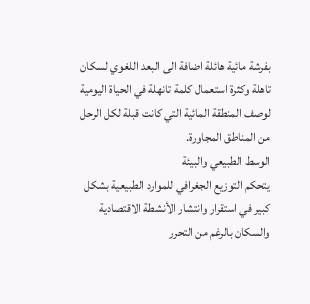بفرشة مائية هائلة اضافة الى البعد اللغوي لسكان تاهلة وكثرة استعمال كلمة تانهلة في الحياة اليومية لوصف المنطقة المائية التي كانت قبلة لكل الرحل من المناطق المجاورة.
الوسط الطبيعي والبيئة
يتحكم التوزيع الجغرافي للموارد الطبيعية بشكل كبير في استقرار وانتشار الأنشطة الاقتصادية والسكان بالرغم من التحرر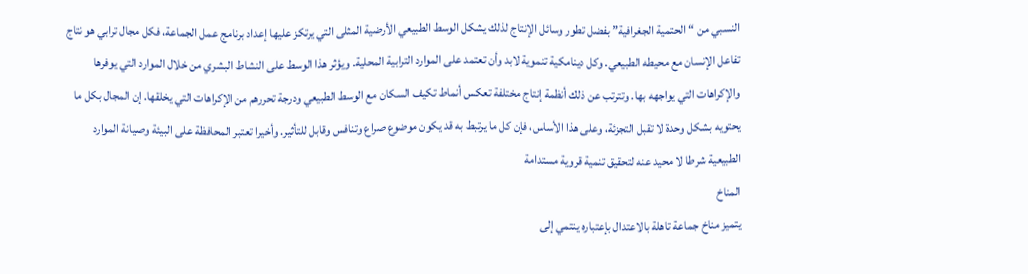النسبي من “الحتمية الجغرافية” بفضل تطور وسائل الإنتاج لذلك يشكل الوسط الطبيعي الأرضية المثلى التي يرتكز عليها إعداد برنامج عمل الجماعة، فكل مجال ترابي هو نتاج تفاعل الإنسان مع محيطه الطبيعي. وكل دينامكية تنموية لابد وأن تعتمد على الموارد الترابية المحلية. ويؤثر هذا الوسط على النشاط البشري من خلال الموارد التي يوفرها والإكراهات التي يواجهه بها. وتترتب عن ذلك أنظمة إنتاج مختلفة تعكس أنماط تكيف السكان مع الوسط الطبيعي ودرجة تحررهم من الإكراهات التي يخلقها. إن المجال بكل ما يحتويه بشكل وحدة لا تقبل التجزئة، وعلى هذا الأساس، فإن كل ما يرتبط به قد يكون موضوع صراع وتنافس وقابل للتأثير. وأخيرا تعتبر المحافظة على البيئة وصيانة الموارد الطبيعية شرطا لا محيد عنه لتحقيق تنمية قروية مستدامة
المناخ
يتميز مناخ جماعة تاهلة بالاعتدال بإعتباره ينتمي إلى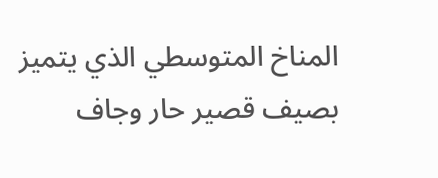المناخ المتوسطي الذي يتميز بصيف قصير حار وجاف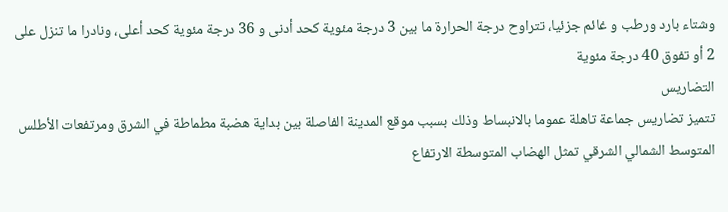وشتاء بارد ورطب و غائم جزئيا، تتراوح درجة الحرارة ما بين 3 درجة مئوية كحد أدنى و 36 درجة مئوية كحد أعلى، ونادرا ما تنزل على 2 أو تفوق 40 درجة مئوية
التضاريس
تتميز تضاريس جماعة تاهلة عموما بالانبساط وذلك بسبب موقع المدينة الفاصلة بين بداية هضبة مطماطة في الشرق ومرتفعات الأطلس المتوسط الشمالي الشرقي تمثل الهضاب المتوسطة الارتفاع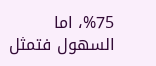%75، اما
السهول فتمثل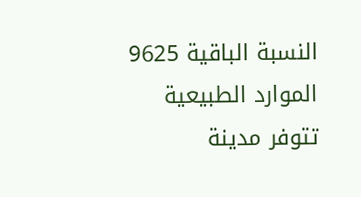النسبة الباقية 9625
الموارد الطبيعية
تتوفر مدينة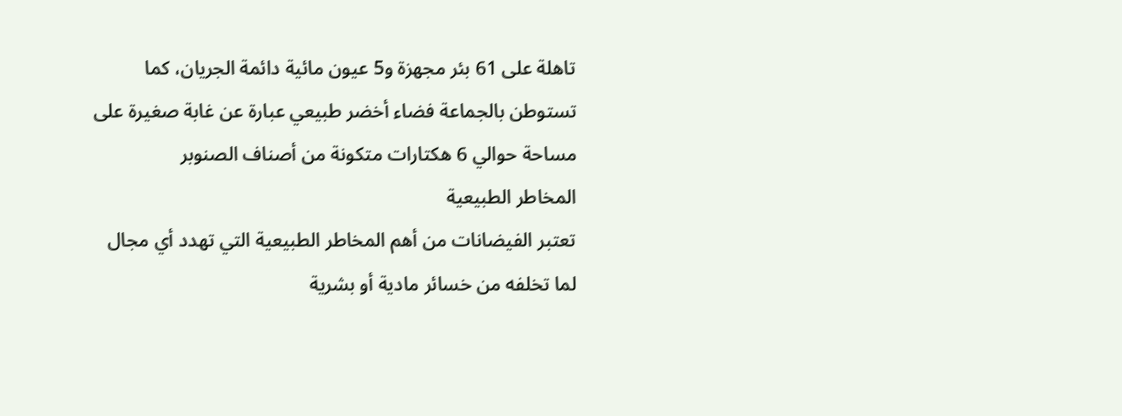تاهلة على 61 بئر مجهزة و5 عيون مائية دائمة الجريان، كما تستوطن بالجماعة فضاء أخضر طبيعي عبارة عن غابة صغيرة على مساحة حوالي 6 هكتارات متكونة من أصناف الصنوبر
المخاطر الطبيعية
تعتبر الفيضانات من أهم المخاطر الطبيعية التي تهدد أي مجال لما تخلفه من خسائر مادية أو بشرية